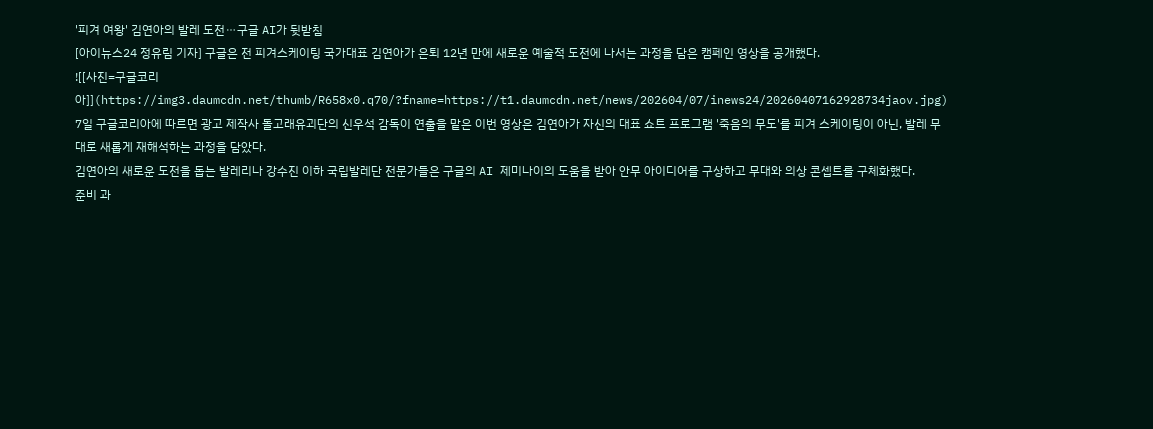'피겨 여왕' 김연아의 발레 도전⋯구글 AI가 뒷받침
[아이뉴스24 정유림 기자] 구글은 전 피겨스케이팅 국가대표 김연아가 은퇴 12년 만에 새로운 예술적 도전에 나서는 과정을 담은 캠페인 영상을 공개했다.
![[사진=구글코리아]](https://img3.daumcdn.net/thumb/R658x0.q70/?fname=https://t1.daumcdn.net/news/202604/07/inews24/20260407162928734jaov.jpg)
7일 구글코리아에 따르면 광고 제작사 돌고래유괴단의 신우석 감독이 연출을 맡은 이번 영상은 김연아가 자신의 대표 쇼트 프로그램 '죽음의 무도'를 피겨 스케이팅이 아닌, 발레 무대로 새롭게 재해석하는 과정을 담았다.
김연아의 새로운 도전을 돕는 발레리나 강수진 이하 국립발레단 전문가들은 구글의 AI 제미나이의 도움을 받아 안무 아이디어를 구상하고 무대와 의상 콘셉트를 구체화했다.
준비 과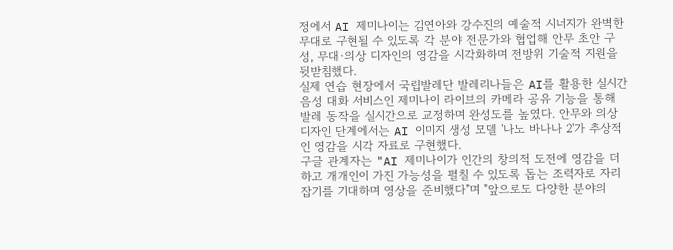정에서 AI 제미나이는 김연아와 강수진의 예술적 시너지가 완벽한 무대로 구현될 수 있도록 각 분야 전문가와 협업해 안무 초안 구성, 무대·의상 디자인의 영감을 시각화하며 전방위 기술적 지원을 뒷받침했다.
실제 연습 현장에서 국립발레단 발레리나들은 AI를 활용한 실시간 음성 대화 서비스인 제미나이 라이브의 카메라 공유 기능을 통해 발레 동작을 실시간으로 교정하며 완성도를 높였다. 안무와 의상 디자인 단계에서는 AI 이미지 생성 모델 '나노 바나나 2'가 추상적인 영감을 시각 자료로 구현했다.
구글 관계자는 "AI 제미나이가 인간의 창의적 도전에 영감을 더하고 개개인이 가진 가능성을 펼칠 수 있도록 돕는 조력자로 자리 잡기를 기대하며 영상을 준비했다"며 "앞으로도 다양한 분야의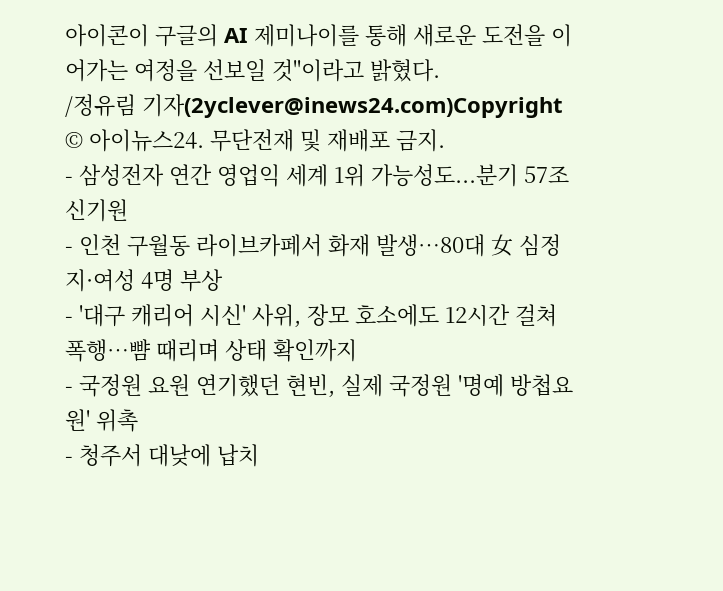아이콘이 구글의 AI 제미나이를 통해 새로운 도전을 이어가는 여정을 선보일 것"이라고 밝혔다.
/정유림 기자(2yclever@inews24.com)Copyright © 아이뉴스24. 무단전재 및 재배포 금지.
- 삼성전자 연간 영업익 세계 1위 가능성도...분기 57조 신기원
- 인천 구월동 라이브카페서 화재 발생⋯80대 女 심정지·여성 4명 부상
- '대구 캐리어 시신' 사위, 장모 호소에도 12시간 걸쳐 폭행⋯뺨 때리며 상태 확인까지
- 국정원 요원 연기했던 현빈, 실제 국정원 '명예 방첩요원' 위촉
- 청주서 대낮에 납치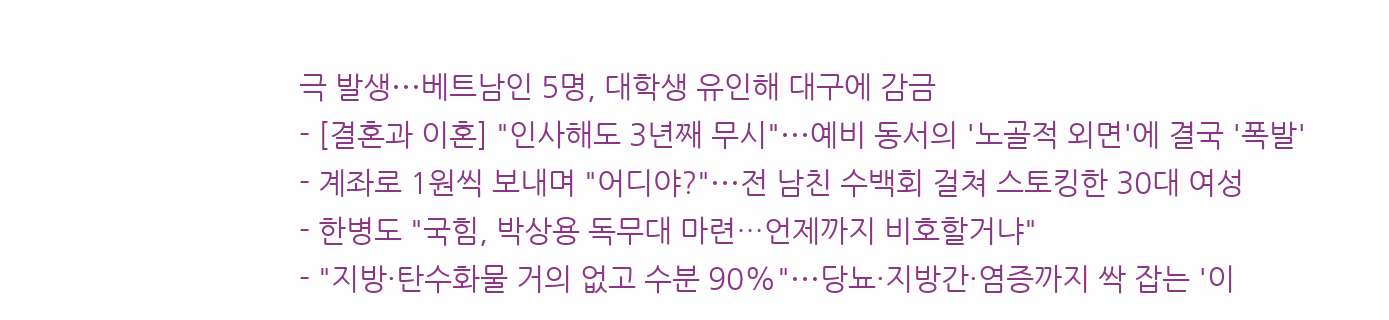극 발생⋯베트남인 5명, 대학생 유인해 대구에 감금
- [결혼과 이혼] "인사해도 3년째 무시"⋯예비 동서의 '노골적 외면'에 결국 '폭발'
- 계좌로 1원씩 보내며 "어디야?"⋯전 남친 수백회 걸쳐 스토킹한 30대 여성
- 한병도 "국힘, 박상용 독무대 마련…언제까지 비호할거냐"
- "지방·탄수화물 거의 없고 수분 90%"⋯당뇨·지방간·염증까지 싹 잡는 '이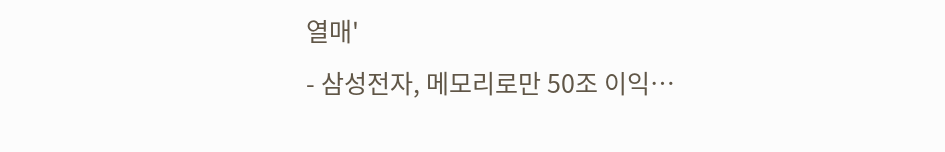열매'
- 삼성전자, 메모리로만 50조 이익…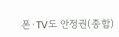폰·TV도 안정권(종합)